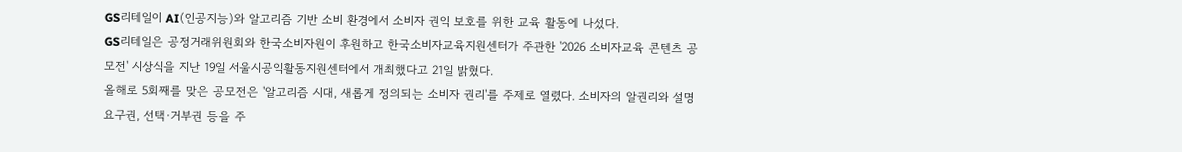GS리테일이 AI(인공지능)와 알고리즘 기반 소비 환경에서 소비자 권익 보호를 위한 교육 활동에 나섰다.
GS리테일은 공정거래위원회와 한국소비자원이 후원하고 한국소비자교육지원센터가 주관한 '2026 소비자교육 콘텐츠 공모전' 시상식을 지난 19일 서울시공익활동지원센터에서 개최했다고 21일 밝혔다.
올해로 5회째를 맞은 공모전은 '알고리즘 시대, 새롭게 정의되는 소비자 권리'를 주제로 열렸다. 소비자의 알권리와 설명요구권, 선택·거부권 등을 주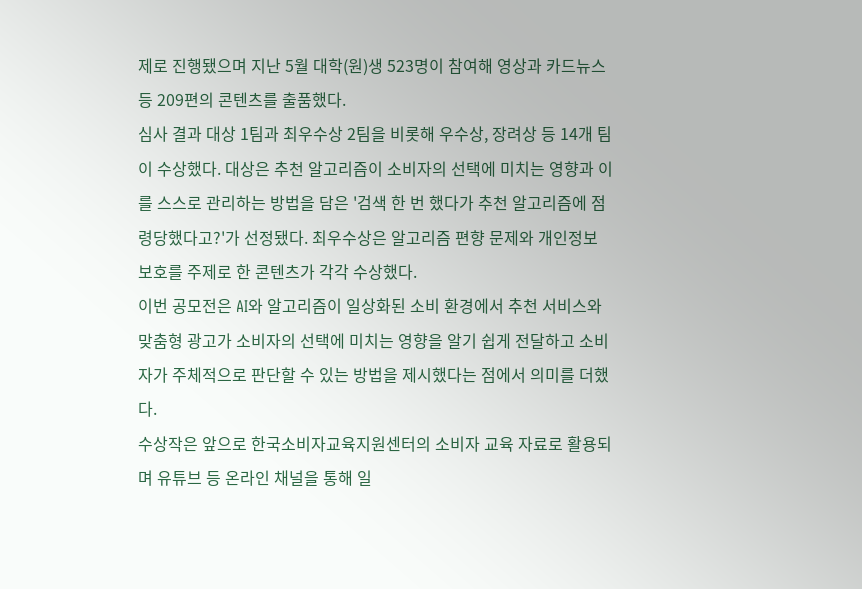제로 진행됐으며 지난 5월 대학(원)생 523명이 참여해 영상과 카드뉴스 등 209편의 콘텐츠를 출품했다.
심사 결과 대상 1팀과 최우수상 2팀을 비롯해 우수상, 장려상 등 14개 팀이 수상했다. 대상은 추천 알고리즘이 소비자의 선택에 미치는 영향과 이를 스스로 관리하는 방법을 담은 '검색 한 번 했다가 추천 알고리즘에 점령당했다고?'가 선정됐다. 최우수상은 알고리즘 편향 문제와 개인정보 보호를 주제로 한 콘텐츠가 각각 수상했다.
이번 공모전은 AI와 알고리즘이 일상화된 소비 환경에서 추천 서비스와 맞춤형 광고가 소비자의 선택에 미치는 영향을 알기 쉽게 전달하고 소비자가 주체적으로 판단할 수 있는 방법을 제시했다는 점에서 의미를 더했다.
수상작은 앞으로 한국소비자교육지원센터의 소비자 교육 자료로 활용되며 유튜브 등 온라인 채널을 통해 일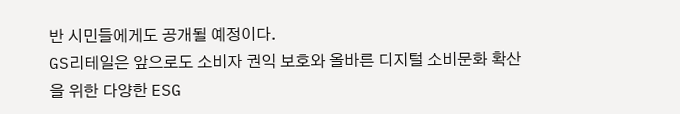반 시민들에게도 공개될 예정이다.
GS리테일은 앞으로도 소비자 권익 보호와 올바른 디지털 소비문화 확산을 위한 다양한 ESG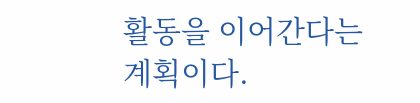활동을 이어간다는 계획이다.